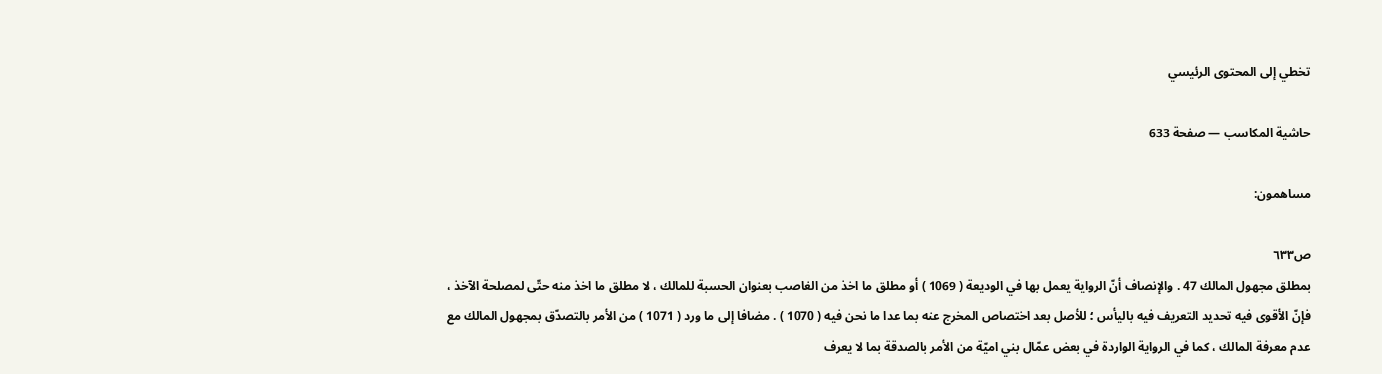تخطي إلى المحتوى الرئيسي

حاشية المكاسب — صفحة 633

مساهمون:

ص٦٣٣
بمطلق مجهول المالك 47 . والإنصاف أنّ الرواية يعمل بها في الوديعة ( 1069 ) أو مطلق ما اخذ من الغاصب بعنوان الحسبة للمالك ، لا مطلق ما اخذ منه حتّى لمصلحة الآخذ ، فإنّ الأقوى فيه تحديد التعريف فيه باليأس ؛ للأصل بعد اختصاص المخرج عنه بما عدا ما نحن فيه ( 1070 ) . مضافا إلى ما ورد ( 1071 ) من الأمر بالتصدّق بمجهول المالك مع عدم معرفة المالك ، كما في الرواية الواردة في بعض عمّال بني اميّة من الأمر بالصدقة بما لا يعرف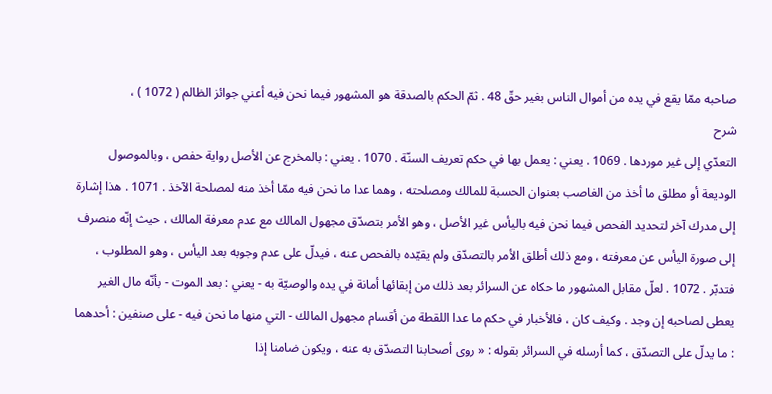صاحبه ممّا يقع في يده من أموال الناس بغير حقّ 48 . ثمّ الحكم بالصدقة هو المشهور فيما نحن فيه أعني جوائز الظالم ( 1072 ) ،
شرح
التعدّي إلى غير موردها . 1069 . يعني : يعمل بها في حكم تعريف السنّة . 1070 . يعني : بالمخرج عن الأصل رواية حفص ، وبالموصول الوديعة أو مطلق ما أخذ من الغاصب بعنوان الحسبة للمالك ومصلحته ، وهما عدا ما نحن فيه ممّا أخذ منه لمصلحة الآخذ . 1071 . هذا إشارة إلى مدرك آخر لتحديد الفحص فيما نحن فيه باليأس غير الأصل ، وهو الأمر بتصدّق مجهول المالك مع عدم معرفة المالك ، حيث إنّه منصرف إلى صورة اليأس عن معرفته ، ومع ذلك أطلق الأمر بالتصدّق ولم يقيّده بالفحص عنه ، فيدلّ على عدم وجوبه بعد اليأس ، وهو المطلوب ، فتدبّر . 1072 . لعلّ مقابل المشهور ما حكاه عن السرائر بعد ذلك من إبقائها أمانة في يده والوصيّة به - يعني : بعد الموت - بأنّه مال الغير يعطى لصاحبه إن وجد . وكيف كان ، فالأخبار في حكم ما عدا اللقطة من أقسام مجهول المالك - التي منها ما نحن فيه - على صنفين : أحدهما : ما يدلّ على التصدّق ، كما أرسله في السرائر بقوله : « روى أصحابنا التصدّق به عنه ، ويكون ضامنا إذا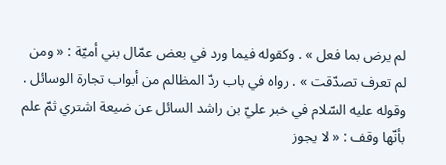لم يرض بما فعل » . وكقوله فيما ورد في بعض عمّال بني أميّة : « ومن لم تعرف تصدّقت » . رواه في باب ردّ المظالم من أبواب تجارة الوسائل . وقوله عليه السّلام في خبر عليّ بن راشد السائل عن ضيعة اشتري ثمّ علم بأنّها وقف : « لا يجوز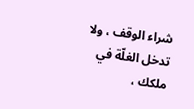شراء الوقف ، ولا تدخل الغلّة في ملكك ،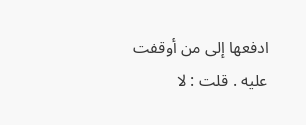ادفعها إلى من أوقفت عليه . قلت : لا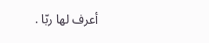أعرف لها ربّا .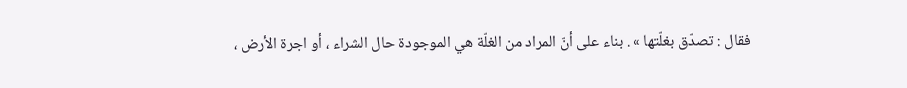فقال : تصدّق بغلّتها » . بناء على أنّ المراد من الغلّة هي الموجودة حال الشراء ، أو اجرة الأرض ،